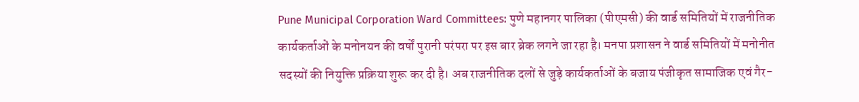Pune Municipal Corporation Ward Committees: पुणे महानगर पालिका (पीएमसी) की वार्ड समितियों में राजनीतिक कार्यकर्ताओं के मनोनयन की वर्षों पुरानी परंपरा पर इस बार ब्रेक लगने जा रहा है। मनपा प्रशासन ने वार्ड समितियों में मनोनीत सदस्यों की नियुक्ति प्रक्रिया शुरू कर दी है। अब राजनीतिक दलों से जुड़े कार्यकर्ताओं के बजाय पंजीकृत सामाजिक एवं गैर-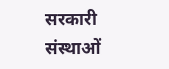सरकारी संस्थाओं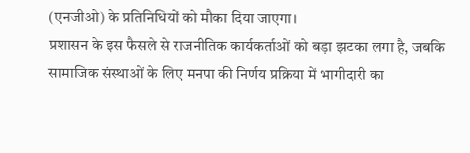(एनजीओ) के प्रतिनिधियों को मौका दिया जाएगा।
प्रशासन के इस फैसले से राजनीतिक कार्यकर्ताओं को बड़ा झटका लगा है, जबकि सामाजिक संस्थाओं के लिए मनपा की निर्णय प्रक्रिया में भागीदारी का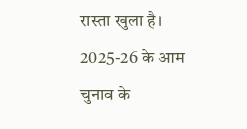रास्ता खुला है। 2025-26 के आम चुनाव के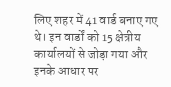लिए शहर में 41 वार्ड बनाए गए थे। इन वार्डों को 15 क्षेत्रीय कार्यालयों से जोड़ा गया और इनके आधार पर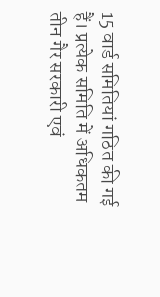15 वार्ड समितियां गठित की गई हैं। प्रत्येक समिति में अधिकतम तीन गैर सरकारी एवं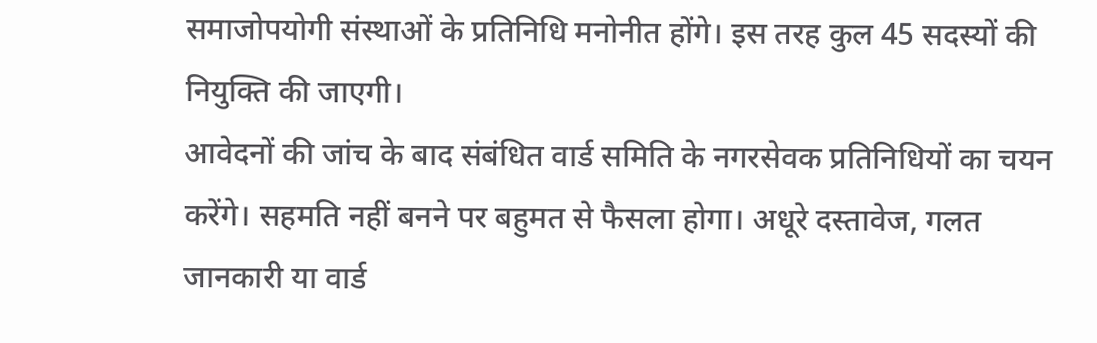समाजोपयोगी संस्थाओं के प्रतिनिधि मनोनीत होंगे। इस तरह कुल 45 सदस्यों की नियुक्ति की जाएगी।
आवेदनों की जांच के बाद संबंधित वार्ड समिति के नगरसेवक प्रतिनिधियों का चयन करेंगे। सहमति नहीं बनने पर बहुमत से फैसला होगा। अधूरे दस्तावेज, गलत जानकारी या वार्ड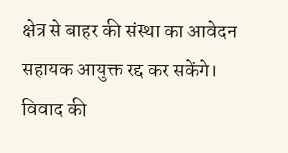क्षेत्र से बाहर की संस्था का आवेदन सहायक आयुक्त रद्द कर सकेंगे। विवाद की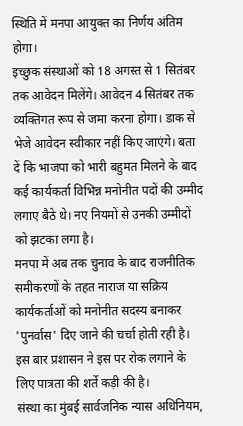स्थिति में मनपा आयुक्त का निर्णय अंतिम होगा।
इच्छुक संस्थाओं को 18 अगस्त से 1 सितंबर तक आवेदन मिलेंगे। आवेदन 4 सितंबर तक व्यक्तिगत रूप से जमा करना होगा। डाक से भेजे आवेदन स्वीकार नहीं किए जाएंगे। बता दें कि भाजपा को भारी बहुमत मिलने के बाद कई कार्यकर्ता विभिन्न मनोनीत पदों की उम्मीद लगाए बैठे थे। नए नियमों से उनकी उम्मीदों को झटका लगा है।
मनपा में अब तक चुनाव के बाद राजनीतिक समीकरणों के तहत नाराज या सक्रिय कार्यकर्ताओं को मनोनीत सदस्य बनाकर 'पुनर्वास' दिए जाने की चर्चा होती रही है। इस बार प्रशासन ने इस पर रोक लगाने के लिए पात्रता की शर्ते कड़ी की है।
संस्था का मुंबई सार्वजनिक न्यास अधिनियम,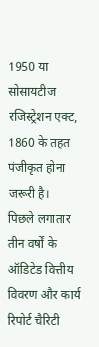1950 या सोसायटीज रजिस्ट्रेशन एक्ट, 1860 के तहत पंजीकृत होना जरूरी है।
पिछले लगातार तीन वर्षों के ऑडिटेड वित्तीय विवरण और कार्य रिपोर्ट चैरिटी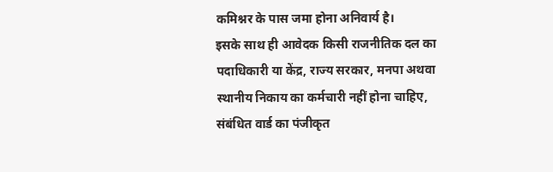कमिश्नर के पास जमा होना अनिवार्य है।
इसके साथ ही आवेदक किसी राजनीतिक दल का पदाधिकारी या केंद्र, राज्य सरकार, मनपा अथवा स्थानीय निकाय का कर्मचारी नहीं होना चाहिए, संबंधित वार्ड का पंजीकृत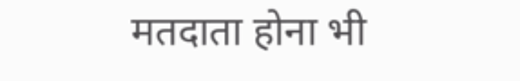मतदाता होना भी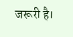जरूरी है।